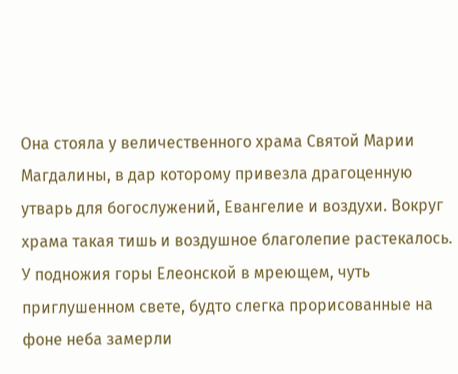Она стояла у величественного храма Святой Марии Магдалины, в дар которому привезла драгоценную утварь для богослужений, Евангелие и воздухи. Вокруг храма такая тишь и воздушное благолепие растекалось. У подножия горы Елеонской в мреющем, чуть приглушенном свете, будто слегка прорисованные на фоне неба замерли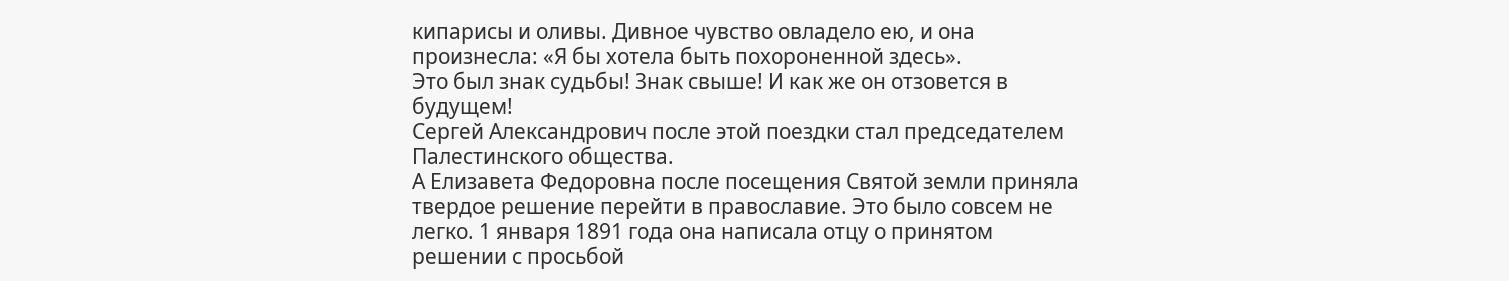кипарисы и оливы. Дивное чувство овладело ею, и она произнесла: «Я бы хотела быть похороненной здесь».
Это был знак судьбы! Знак свыше! И как же он отзовется в будущем!
Сергей Александрович после этой поездки стал председателем Палестинского общества.
А Елизавета Федоровна после посещения Святой земли приняла твердое решение перейти в православие. Это было совсем не легко. 1 января 1891 года она написала отцу о принятом решении с просьбой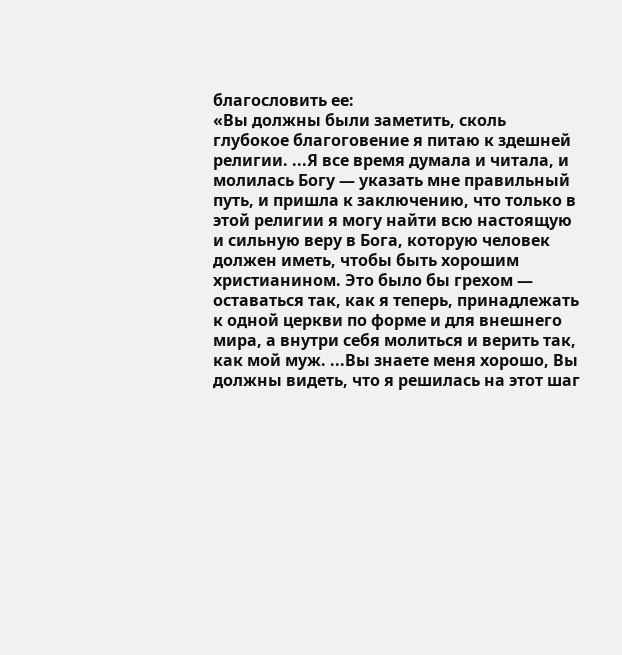благословить ее:
«Вы должны были заметить, сколь глубокое благоговение я питаю к здешней религии. ...Я все время думала и читала, и молилась Богу — указать мне правильный путь, и пришла к заключению, что только в этой религии я могу найти всю настоящую и сильную веру в Бога, которую человек должен иметь, чтобы быть хорошим христианином. Это было бы грехом — оставаться так, как я теперь, принадлежать к одной церкви по форме и для внешнего мира, а внутри себя молиться и верить так, как мой муж. ...Вы знаете меня хорошо, Вы должны видеть, что я решилась на этот шаг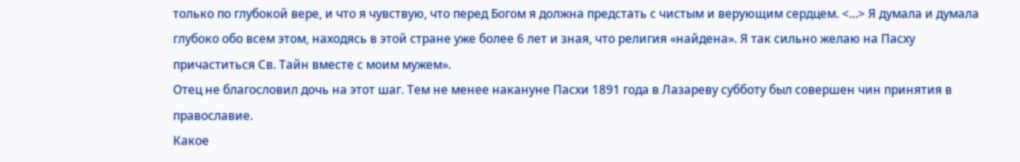только по глубокой вере, и что я чувствую, что перед Богом я должна предстать с чистым и верующим сердцем. <...> Я думала и думала глубоко обо всем этом, находясь в этой стране уже более 6 лет и зная, что религия «найдена». Я так сильно желаю на Пасху причаститься Св. Тайн вместе с моим мужем».
Отец не благословил дочь на этот шаг. Тем не менее накануне Пасхи 1891 года в Лазареву субботу был совершен чин принятия в православие.
Какое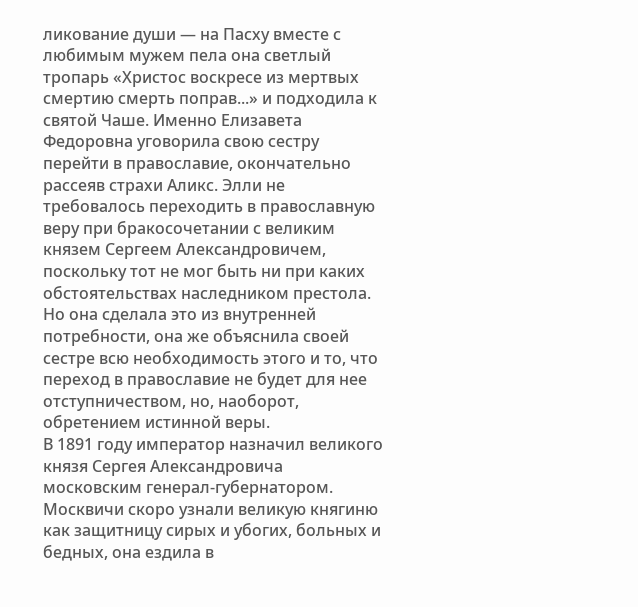ликование души — на Пасху вместе с любимым мужем пела она светлый тропарь «Христос воскресе из мертвых смертию смерть поправ...» и подходила к святой Чаше. Именно Елизавета Федоровна уговорила свою сестру перейти в православие, окончательно рассеяв страхи Аликс. Элли не требовалось переходить в православную веру при бракосочетании с великим князем Сергеем Александровичем, поскольку тот не мог быть ни при каких обстоятельствах наследником престола. Но она сделала это из внутренней потребности, она же объяснила своей сестре всю необходимость этого и то, что переход в православие не будет для нее отступничеством, но, наоборот, обретением истинной веры.
В 1891 году император назначил великого князя Сергея Александровича московским генерал-губернатором.
Москвичи скоро узнали великую княгиню как защитницу сирых и убогих, больных и бедных, она ездила в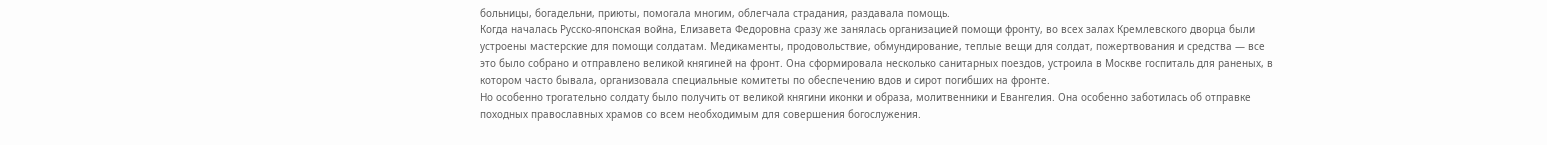больницы, богадельни, приюты, помогала многим, облегчала страдания, раздавала помощь.
Когда началась Русско-японская война, Елизавета Федоровна сразу же занялась организацией помощи фронту, во всех залах Кремлевского дворца были устроены мастерские для помощи солдатам. Медикаменты, продовольствие, обмундирование, теплые вещи для солдат, пожертвования и средства — все это было собрано и отправлено великой княгиней на фронт. Она сформировала несколько санитарных поездов, устроила в Москве госпиталь для раненых, в котором часто бывала, организовала специальные комитеты по обеспечению вдов и сирот погибших на фронте.
Но особенно трогательно солдату было получить от великой княгини иконки и образа, молитвенники и Евангелия. Она особенно заботилась об отправке походных православных храмов со всем необходимым для совершения богослужения.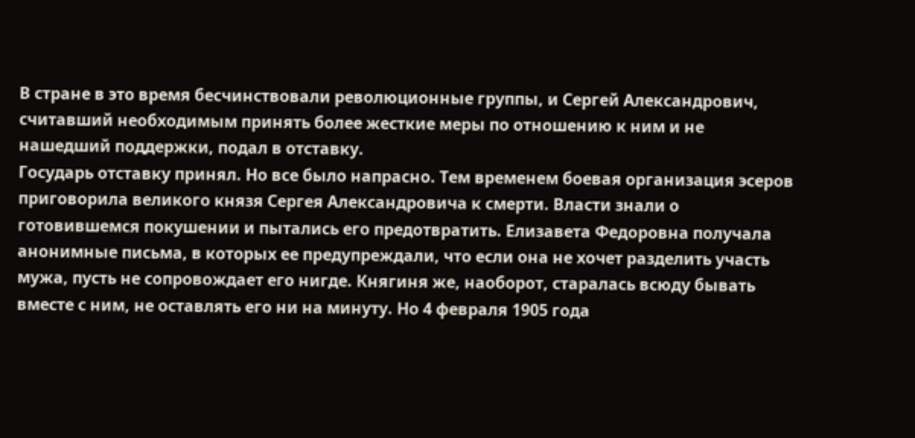В стране в это время бесчинствовали революционные группы, и Сергей Александрович, считавший необходимым принять более жесткие меры по отношению к ним и не нашедший поддержки, подал в отставку.
Государь отставку принял. Но все было напрасно. Тем временем боевая организация эсеров приговорила великого князя Сергея Александровича к смерти. Власти знали о готовившемся покушении и пытались его предотвратить. Елизавета Федоровна получала анонимные письма, в которых ее предупреждали, что если она не хочет разделить участь мужа, пусть не сопровождает его нигде. Княгиня же, наоборот, старалась всюду бывать вместе с ним, не оставлять его ни на минуту. Но 4 февраля 1905 года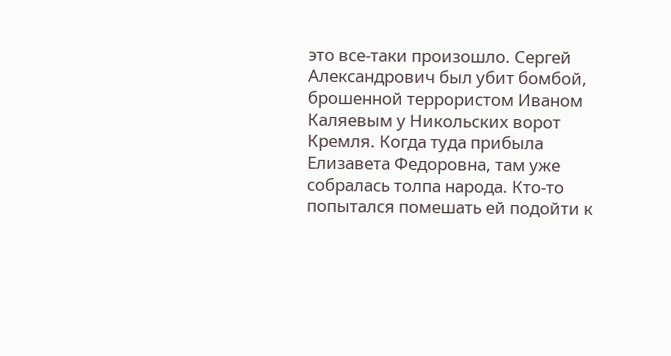это все-таки произошло. Сергей Александрович был убит бомбой, брошенной террористом Иваном Каляевым у Никольских ворот Кремля. Когда туда прибыла Елизавета Федоровна, там уже собралась толпа народа. Кто-то попытался помешать ей подойти к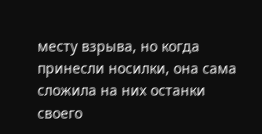месту взрыва, но когда принесли носилки, она сама сложила на них останки своего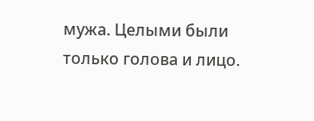мужа. Целыми были только голова и лицо.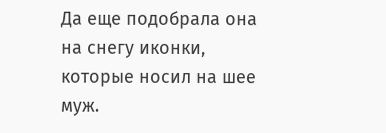Да еще подобрала она на снегу иконки, которые носил на шее муж.